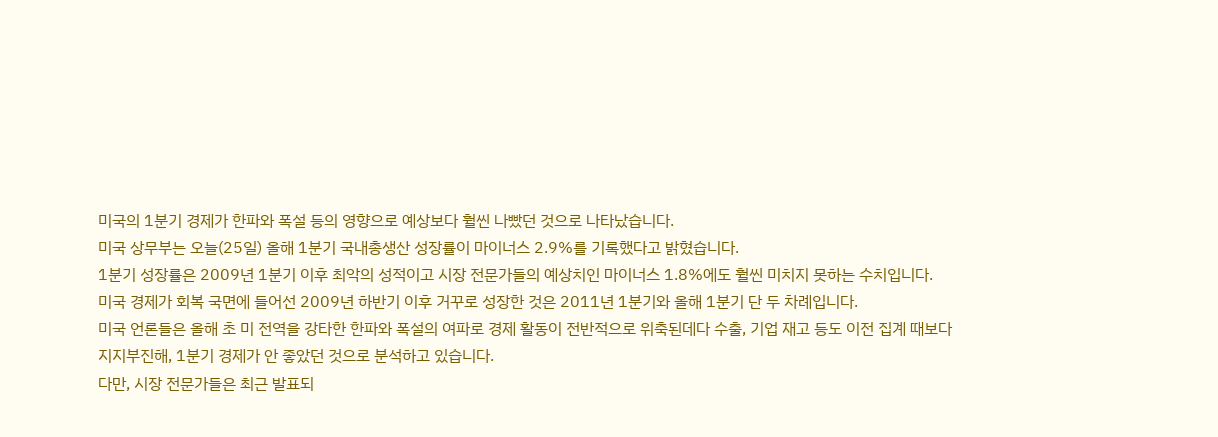미국의 1분기 경제가 한파와 폭설 등의 영향으로 예상보다 훨씬 나빴던 것으로 나타났습니다.
미국 상무부는 오늘(25일) 올해 1분기 국내총생산 성장률이 마이너스 2.9%를 기록했다고 밝혔습니다.
1분기 성장률은 2009년 1분기 이후 최악의 성적이고 시장 전문가들의 예상치인 마이너스 1.8%에도 훨씬 미치지 못하는 수치입니다.
미국 경제가 회복 국면에 들어선 2009년 하반기 이후 거꾸로 성장한 것은 2011년 1분기와 올해 1분기 단 두 차례입니다.
미국 언론들은 올해 초 미 전역을 강타한 한파와 폭설의 여파로 경제 활동이 전반적으로 위축된데다 수출, 기업 재고 등도 이전 집계 때보다 지지부진해, 1분기 경제가 안 좋았던 것으로 분석하고 있습니다.
다만, 시장 전문가들은 최근 발표되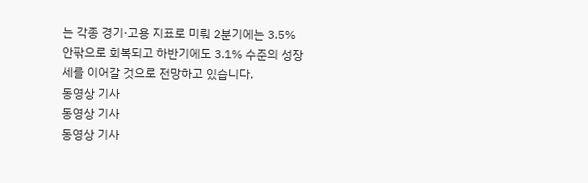는 각종 경기·고용 지표로 미뤄 2분기에는 3.5% 안팎으로 회복되고 하반기에도 3.1% 수준의 성장세를 이어갈 것으로 전망하고 있습니다.
동영상 기사
동영상 기사
동영상 기사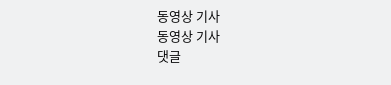동영상 기사
동영상 기사
댓글